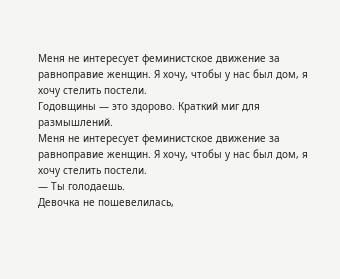Меня не интересует феминистское движение за равноправие женщин. Я хочу, чтобы у нас был дом, я хочу стелить постели.
Годовщины — это здорово. Краткий миг для размышлений.
Меня не интересует феминистское движение за равноправие женщин. Я хочу, чтобы у нас был дом, я хочу стелить постели.
— Ты голодаешь.
Девочка не пошевелилась,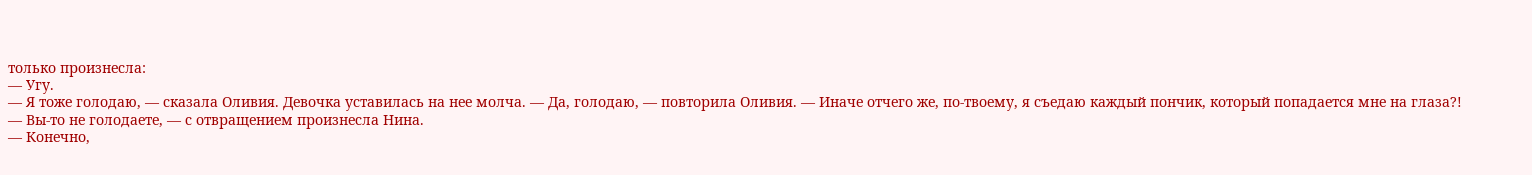только произнесла:
— Угу.
— Я тоже голодаю, — сказала Оливия. Девочка уставилась на нее молча. — Да, голодаю, — повторила Оливия. — Иначе отчего же, по-твоему, я съедаю каждый пончик, который попадается мне на глаза?!
— Вы-то не голодаете, — с отвращением произнесла Нина.
— Конечно,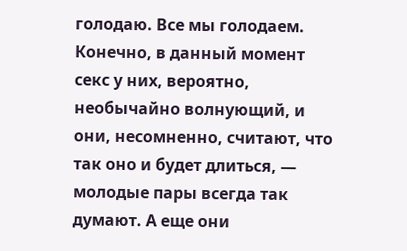голодаю. Все мы голодаем.
Конечно, в данный момент секс у них, вероятно, необычайно волнующий, и они, несомненно, считают, что так оно и будет длиться, — молодые пары всегда так думают. А еще они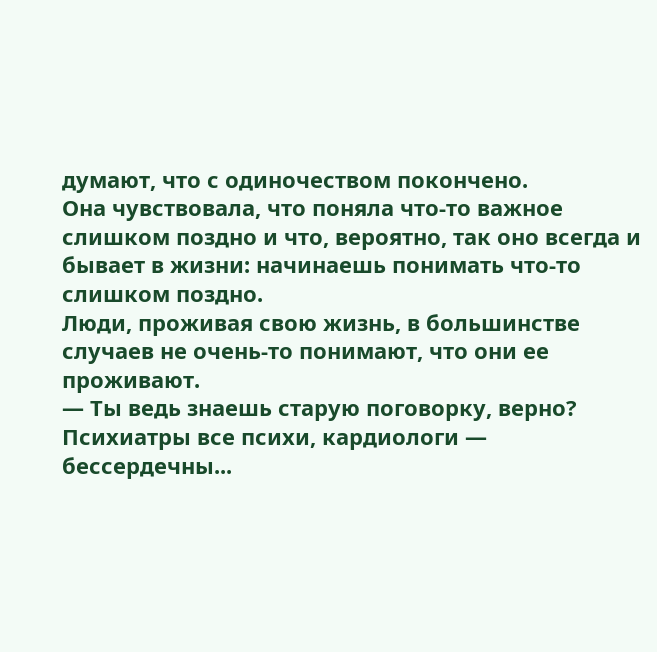думают, что с одиночеством покончено.
Она чувствовала, что поняла что-то важное слишком поздно и что, вероятно, так оно всегда и бывает в жизни: начинаешь понимать что-то слишком поздно.
Люди, проживая свою жизнь, в большинстве случаев не очень-то понимают, что они ее проживают.
— Ты ведь знаешь старую поговорку, верно? Психиатры все психи, кардиологи — бессердечны...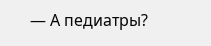— А педиатры?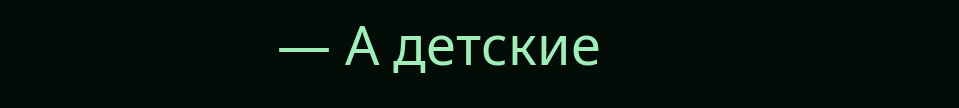— А детские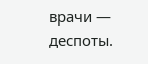врачи — деспоты.